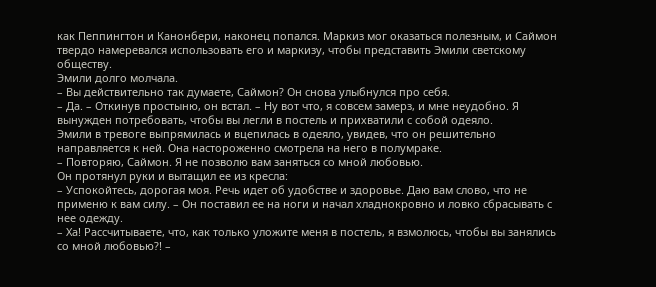как Пеппингтон и Канонбери, наконец попался. Маркиз мог оказаться полезным, и Саймон твердо намеревался использовать его и маркизу, чтобы представить Эмили светскому обществу.
Эмили долго молчала.
– Вы действительно так думаете, Саймон? Он снова улыбнулся про себя.
– Да. – Откинув простыню, он встал. – Ну вот что, я совсем замерз, и мне неудобно. Я вынужден потребовать, чтобы вы легли в постель и прихватили с собой одеяло.
Эмили в тревоге выпрямилась и вцепилась в одеяло, увидев, что он решительно направляется к ней. Она настороженно смотрела на него в полумраке.
– Повторяю, Саймон. Я не позволю вам заняться со мной любовью.
Он протянул руки и вытащил ее из кресла:
– Успокойтесь, дорогая моя. Речь идет об удобстве и здоровье. Даю вам слово, что не применю к вам силу. – Он поставил ее на ноги и начал хладнокровно и ловко сбрасывать с нее одежду.
– Ха! Рассчитываете, что, как только уложите меня в постель, я взмолюсь, чтобы вы занялись со мной любовью?! –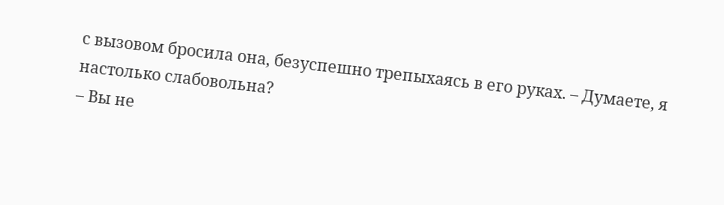с вызовом бросила она, безуспешно трепыхаясь в его руках. – Думаете, я настолько слабовольна?
– Вы не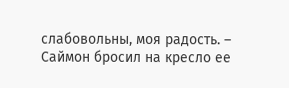слабовольны, моя радость. – Саймон бросил на кресло ее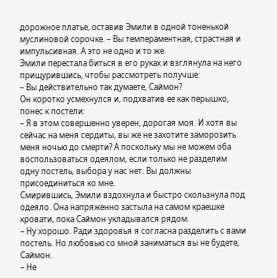дорожное платье, оставив Эмили в одной тоненькой муслиновой сорочке. – Вы темпераментная, страстная и импульсивная. А это не одно и то же.
Эмили перестала биться в его руках и взглянула на него прищурившись, чтобы рассмотреть получше:
– Вы действительно так думаете, Саймон?
Он коротко усмехнулся и, подхватив ее как перышко, понес к постели:
– Я в этом совершенно уверен, дорогая моя. И хотя вы сейчас на меня сердиты, вы же не захотите заморозить меня ночью до смерти? А поскольку мы не можем оба воспользоваться одеялом, если только не разделим одну постель, выбора у нас нет. Вы должны присоединиться ко мне.
Смирившись, Эмили вздохнула и быстро скользнула под одеяло. Она напряженно застыла на самом краешке кровати, пока Саймон укладывался рядом.
– Ну хорошо. Ради здоровья я согласна разделить с вами постель. Но любовью со мной заниматься вы не будете, Саймон.
– Не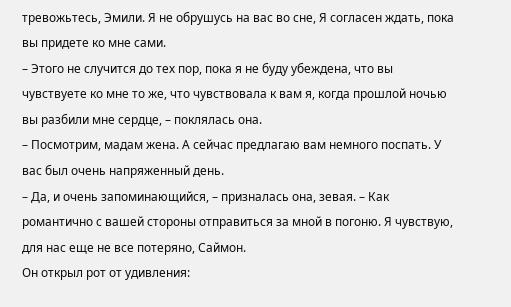тревожьтесь, Эмили. Я не обрушусь на вас во сне, Я согласен ждать, пока вы придете ко мне сами.
– Этого не случится до тех пор, пока я не буду убеждена, что вы чувствуете ко мне то же, что чувствовала к вам я, когда прошлой ночью вы разбили мне сердце, – поклялась она.
– Посмотрим, мадам жена. А сейчас предлагаю вам немного поспать. У вас был очень напряженный день.
– Да, и очень запоминающийся, – призналась она, зевая. – Как романтично с вашей стороны отправиться за мной в погоню. Я чувствую, для нас еще не все потеряно, Саймон.
Он открыл рот от удивления: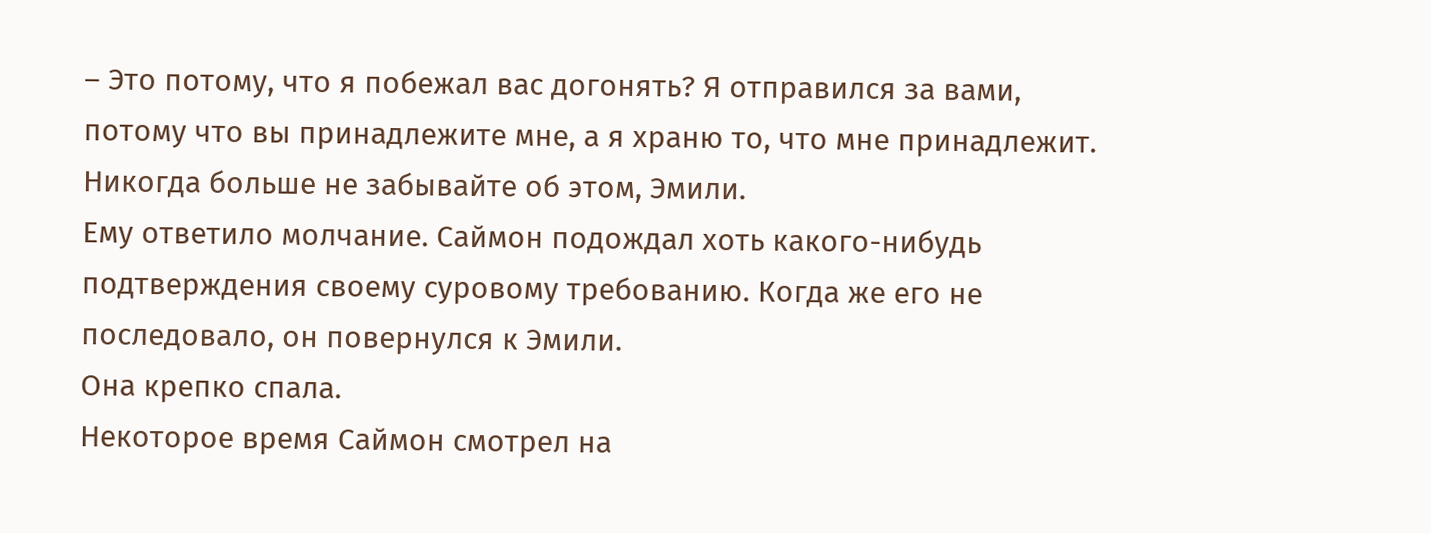– Это потому, что я побежал вас догонять? Я отправился за вами, потому что вы принадлежите мне, а я храню то, что мне принадлежит. Никогда больше не забывайте об этом, Эмили.
Ему ответило молчание. Саймон подождал хоть какого-нибудь подтверждения своему суровому требованию. Когда же его не последовало, он повернулся к Эмили.
Она крепко спала.
Некоторое время Саймон смотрел на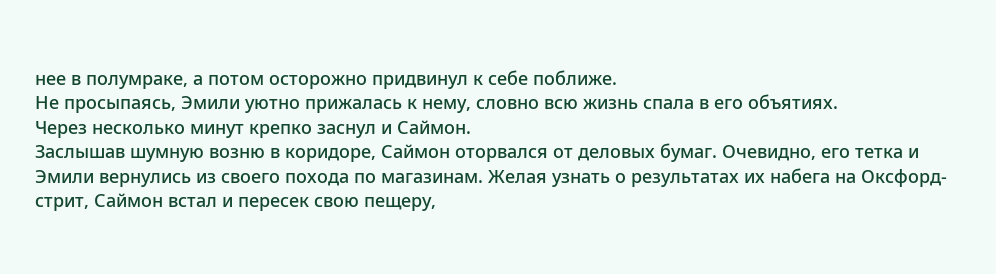нее в полумраке, а потом осторожно придвинул к себе поближе.
Не просыпаясь, Эмили уютно прижалась к нему, словно всю жизнь спала в его объятиях.
Через несколько минут крепко заснул и Саймон.
Заслышав шумную возню в коридоре, Саймон оторвался от деловых бумаг. Очевидно, его тетка и Эмили вернулись из своего похода по магазинам. Желая узнать о результатах их набега на Оксфорд-стрит, Саймон встал и пересек свою пещеру,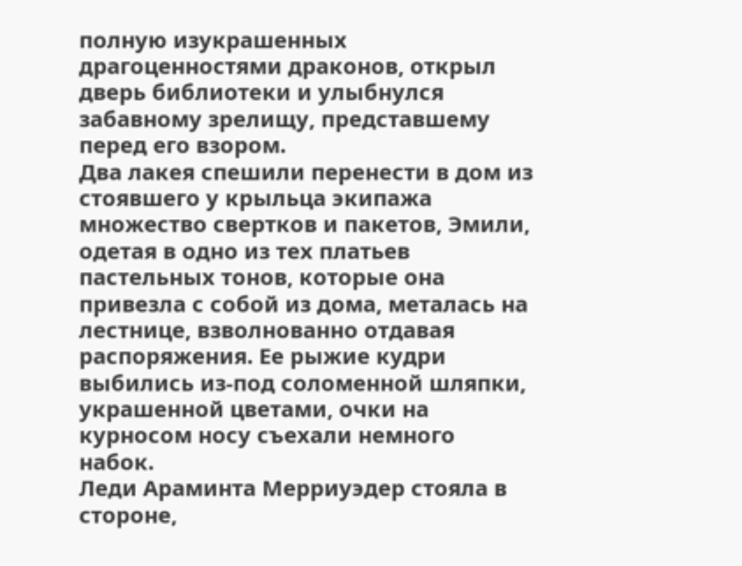полную изукрашенных драгоценностями драконов, открыл дверь библиотеки и улыбнулся забавному зрелищу, представшему перед его взором.
Два лакея спешили перенести в дом из стоявшего у крыльца экипажа множество свертков и пакетов, Эмили, одетая в одно из тех платьев пастельных тонов, которые она привезла с собой из дома, металась на лестнице, взволнованно отдавая распоряжения. Ее рыжие кудри выбились из-под соломенной шляпки, украшенной цветами, очки на курносом носу съехали немного набок.
Леди Араминта Мерриуэдер стояла в стороне,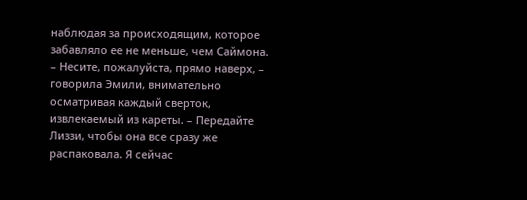наблюдая за происходящим, которое забавляло ее не меньше, чем Саймона.
– Несите, пожалуйста, прямо наверх, – говорила Эмили, внимательно осматривая каждый сверток, извлекаемый из кареты. – Передайте Лиззи, чтобы она все сразу же распаковала. Я сейчас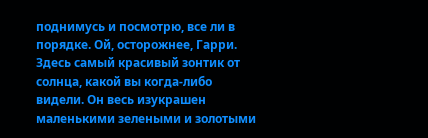поднимусь и посмотрю, все ли в порядке. Ой, осторожнее, Гарри. Здесь самый красивый зонтик от солнца, какой вы когда-либо видели. Он весь изукрашен маленькими зелеными и золотыми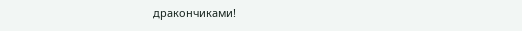дракончиками!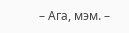– Ага, мэм. –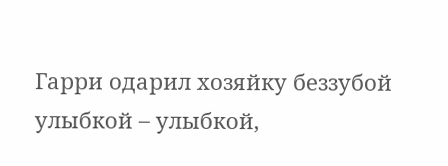Гарри одарил хозяйку беззубой улыбкой – улыбкой,